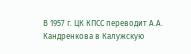В 1957 г. ЦК КПСС переводит А.А.
Кандренкова в Калужскую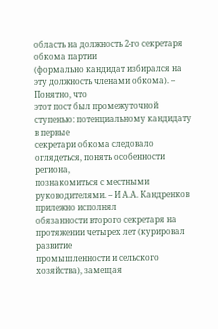область на должность 2-го секретаря обкома партии
(формально кандидат избирался на эту должность членами обкома). – Понятно, что
этот пост был промежуточной ступенью: потенциальному кандидату в первые
секретари обкома следовало оглядеться, понять особенности региона,
познакомиться с местными руководителями. – И А.А. Кандренков прилежно исполнял
обязанности второго секретаря на протяжении четырех лет (курировал развитие
промышленности и сельского хозяйства), замещая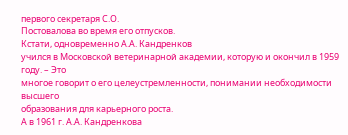первого секретаря С.О.
Постовалова во время его отпусков.
Кстати, одновременно А.А. Кандренков
учился в Московской ветеринарной академии, которую и окончил в 1959 году. – Это
многое говорит о его целеустремленности, понимании необходимости высшего
образования для карьерного роста.
А в 1961 г. А.А. Кандренкова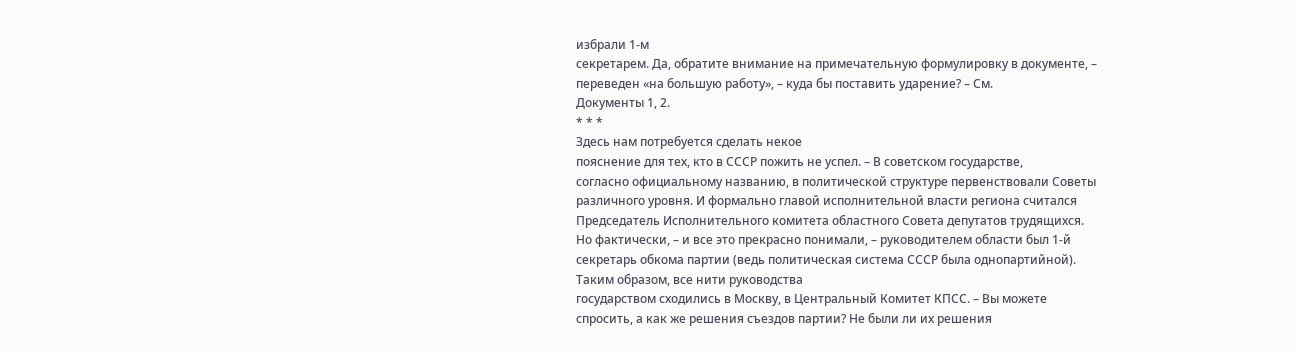избрали 1-м
секретарем. Да, обратите внимание на примечательную формулировку в документе, –
переведен «на большую работу», – куда бы поставить ударение? – См.
Документы 1, 2.
* * *
Здесь нам потребуется сделать некое
пояснение для тех, кто в СССР пожить не успел. – В советском государстве,
согласно официальному названию, в политической структуре первенствовали Советы
различного уровня. И формально главой исполнительной власти региона считался
Председатель Исполнительного комитета областного Совета депутатов трудящихся.
Но фактически, – и все это прекрасно понимали, – руководителем области был 1-й
секретарь обкома партии (ведь политическая система СССР была однопартийной).
Таким образом, все нити руководства
государством сходились в Москву, в Центральный Комитет КПСС. – Вы можете
спросить, а как же решения съездов партии? Не были ли их решения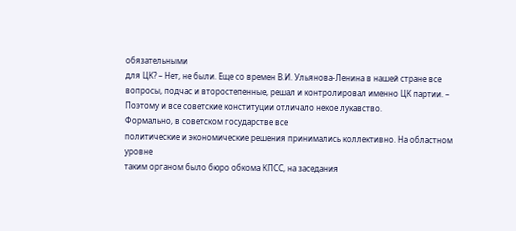обязательными
для ЦК? – Нет, не были. Еще со времен В.И. Ульянова-Ленина в нашей стране все
вопросы, подчас и второстепенные, решал и контролировал именно ЦК партии. –
Поэтому и все советские конституции отличало некое лукавство.
Формально, в советском государстве все
политические и экономические решения принимались коллективно. На областном уровне
таким органом было бюро обкома КПСС, на заседания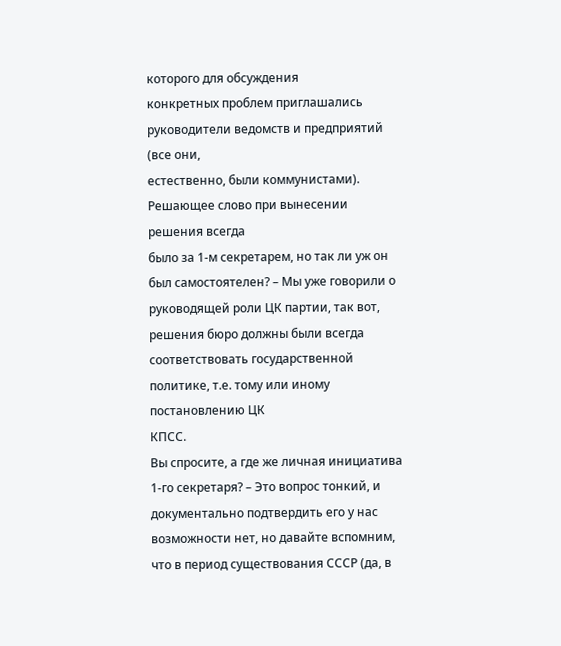которого для обсуждения
конкретных проблем приглашались руководители ведомств и предприятий (все они,
естественно, были коммунистами). Решающее слово при вынесении решения всегда
было за 1-м секретарем, но так ли уж он был самостоятелен? – Мы уже говорили о
руководящей роли ЦК партии, так вот, решения бюро должны были всегда
соответствовать государственной политике, т.е. тому или иному постановлению ЦК
КПСС.
Вы спросите, а где же личная инициатива
1-го секретаря? – Это вопрос тонкий, и документально подтвердить его у нас
возможности нет, но давайте вспомним, что в период существования СССР (да, в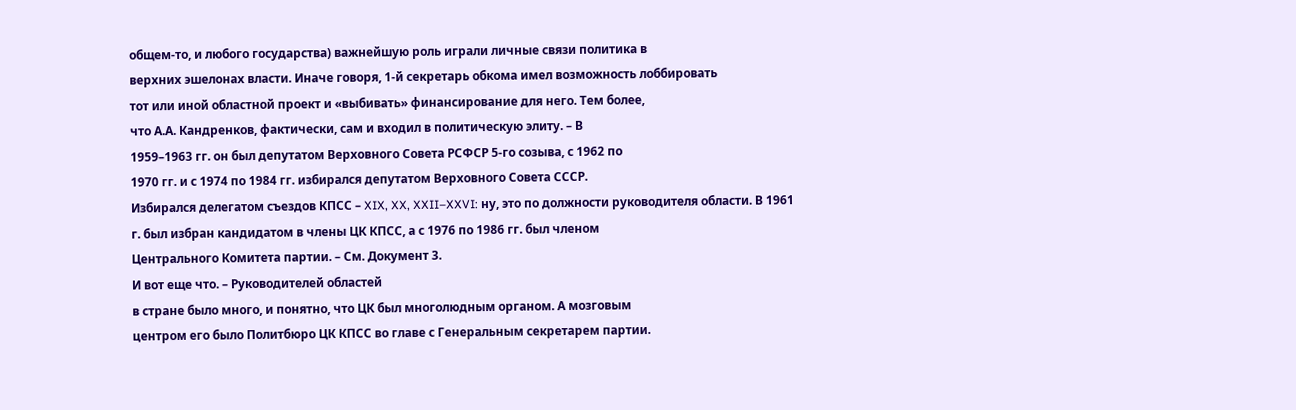общем-то, и любого государства) важнейшую роль играли личные связи политика в
верхних эшелонах власти. Иначе говоря, 1-й секретарь обкома имел возможность лоббировать
тот или иной областной проект и «выбивать» финансирование для него. Тем более,
что А.А. Кандренков, фактически, сам и входил в политическую элиту. – В
1959–1963 гг. он был депутатом Верховного Совета РСФСР 5-го созыва, с 1962 по
1970 гг. и с 1974 по 1984 гг. избирался депутатом Верховного Совета СССР.
Избирался делегатом съездов КПСС – XIX, XX, XXII–XXVI: ну, это по должности руководителя области. В 1961
г. был избран кандидатом в члены ЦК КПСС, а с 1976 по 1986 гг. был членом
Центрального Комитета партии. – См. Документ 3.
И вот еще что. – Руководителей областей
в стране было много, и понятно, что ЦК был многолюдным органом. А мозговым
центром его было Политбюро ЦК КПСС во главе с Генеральным секретарем партии.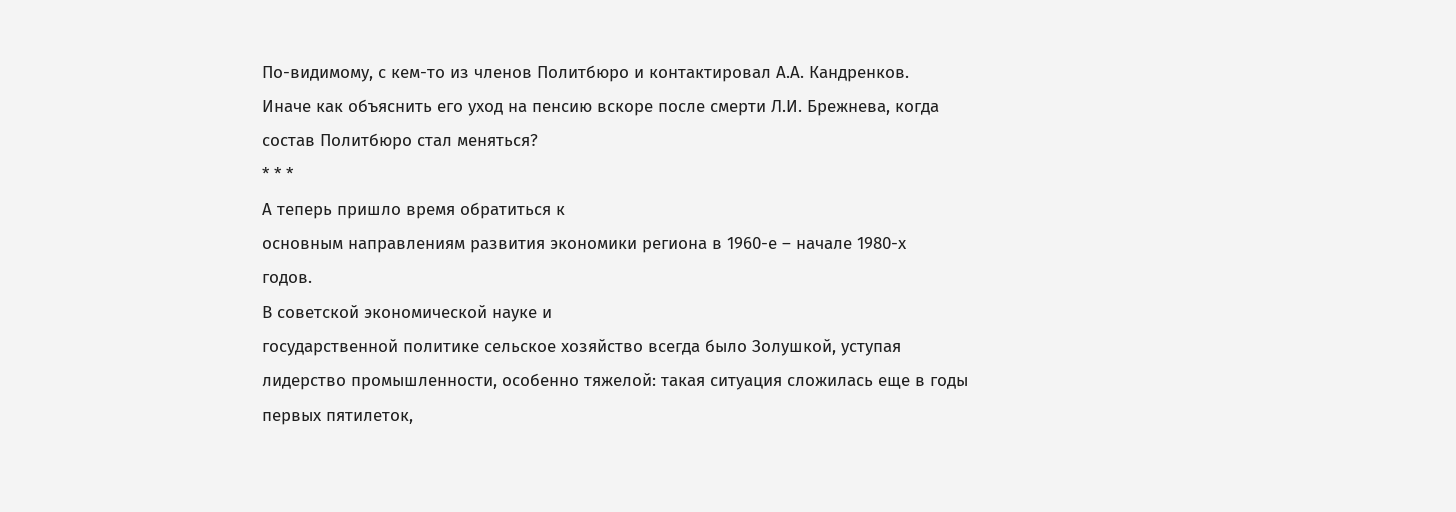По-видимому, с кем-то из членов Политбюро и контактировал А.А. Кандренков.
Иначе как объяснить его уход на пенсию вскоре после смерти Л.И. Брежнева, когда
состав Политбюро стал меняться?
* * *
А теперь пришло время обратиться к
основным направлениям развития экономики региона в 1960-е – начале 1980-х
годов.
В советской экономической науке и
государственной политике сельское хозяйство всегда было Золушкой, уступая
лидерство промышленности, особенно тяжелой: такая ситуация сложилась еще в годы
первых пятилеток,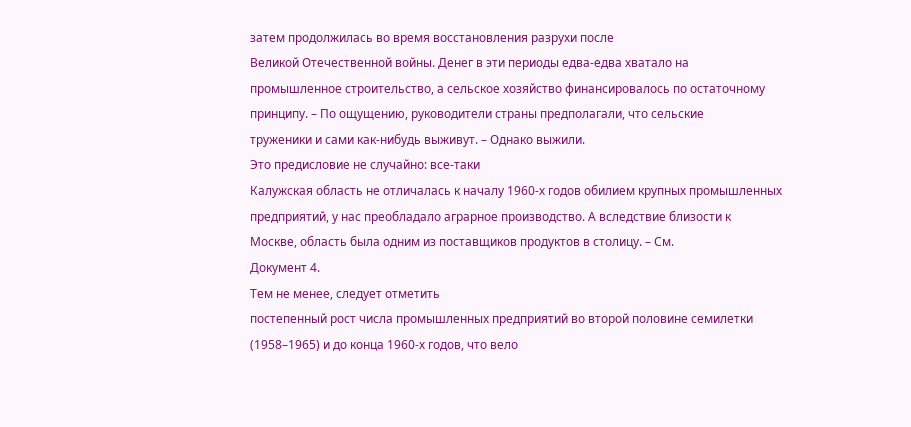затем продолжилась во время восстановления разрухи после
Великой Отечественной войны. Денег в эти периоды едва-едва хватало на
промышленное строительство, а сельское хозяйство финансировалось по остаточному
принципу. – По ощущению, руководители страны предполагали, что сельские
труженики и сами как-нибудь выживут. – Однако выжили.
Это предисловие не случайно: все-таки
Калужская область не отличалась к началу 1960-х годов обилием крупных промышленных
предприятий, у нас преобладало аграрное производство. А вследствие близости к
Москве, область была одним из поставщиков продуктов в столицу. – См.
Документ 4.
Тем не менее, следует отметить
постепенный рост числа промышленных предприятий во второй половине семилетки
(1958–1965) и до конца 1960-х годов, что вело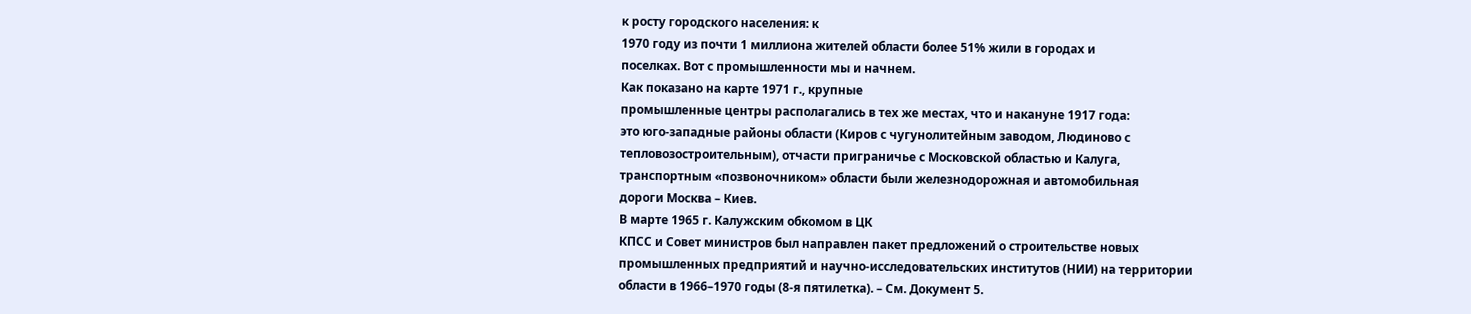к росту городского населения: к
1970 году из почти 1 миллиона жителей области более 51% жили в городах и
поселках. Вот с промышленности мы и начнем.
Как показано на карте 1971 г., крупные
промышленные центры располагались в тех же местах, что и накануне 1917 года:
это юго-западные районы области (Киров с чугунолитейным заводом, Людиново с
тепловозостроительным), отчасти приграничье с Московской областью и Калуга,
транспортным «позвоночником» области были железнодорожная и автомобильная
дороги Москва – Киев.
В марте 1965 г. Калужским обкомом в ЦК
КПСС и Совет министров был направлен пакет предложений о строительстве новых
промышленных предприятий и научно-исследовательских институтов (НИИ) на территории
области в 1966–1970 годы (8-я пятилетка). – См. Документ 5.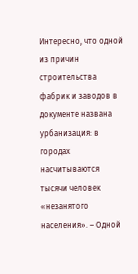Интересно, что одной из причин
строительства фабрик и заводов в документе названа урбанизация: в городах
насчитываются тысячи человек «незанятого населения». – Одной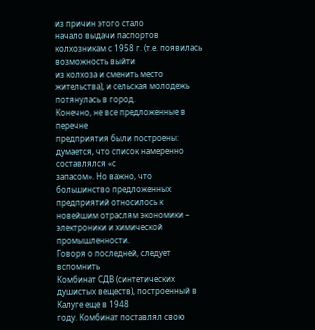из причин этого стало
начало выдачи паспортов колхозникам с 1958 г. (т.е. появилась возможность выйти
из колхоза и сменить место жительства), и сельская молодежь потянулась в город.
Конечно, не все предложенные в перечне
предприятия были построены: думается, что список намеренно составлялся «с
запасом». Но важно, что большинство предложенных предприятий относилось к
новейшим отраслям экономики – электроники и химической промышленности.
Говоря о последней, следует вспомнить
Комбинат СДВ (синтетических душистых веществ), построенный в Калуге еще в 1948
году. Комбинат поставлял свою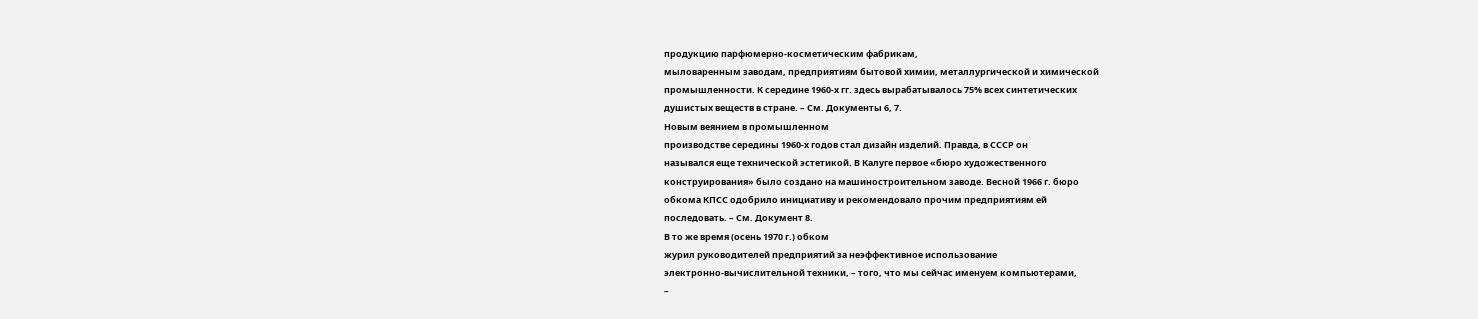продукцию парфюмерно-косметическим фабрикам,
мыловаренным заводам, предприятиям бытовой химии, металлургической и химической
промышленности. К середине 1960-х гг. здесь вырабатывалось 75% всех синтетических
душистых веществ в стране. – См. Документы 6, 7.
Новым веянием в промышленном
производстве середины 1960-х годов стал дизайн изделий. Правда, в СССР он
назывался еще технической эстетикой. В Калуге первое «бюро художественного
конструирования» было создано на машиностроительном заводе. Весной 1966 г. бюро
обкома КПСС одобрило инициативу и рекомендовало прочим предприятиям ей
последовать. – См. Документ 8.
В то же время (осень 1970 г.) обком
журил руководителей предприятий за неэффективное использование
электронно-вычислительной техники, – того, что мы сейчас именуем компьютерами,
–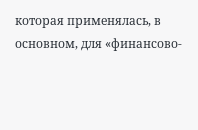которая применялась, в основном, для «финансово-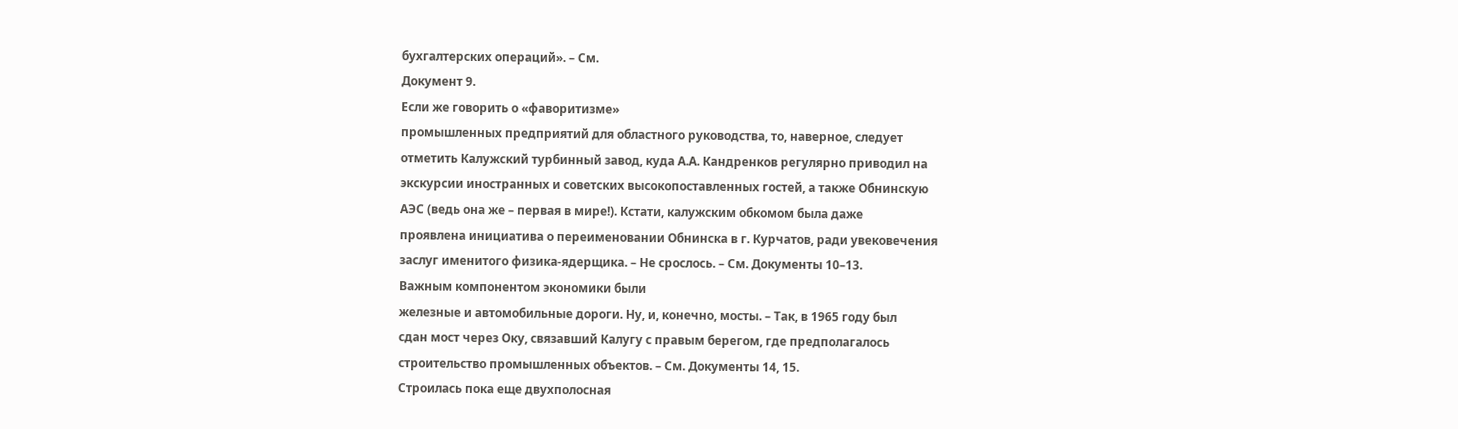бухгалтерских операций». – См.
Документ 9.
Если же говорить о «фаворитизме»
промышленных предприятий для областного руководства, то, наверное, следует
отметить Калужский турбинный завод, куда А.А. Кандренков регулярно приводил на
экскурсии иностранных и советских высокопоставленных гостей, а также Обнинскую
АЭС (ведь она же – первая в мире!). Кстати, калужским обкомом была даже
проявлена инициатива о переименовании Обнинска в г. Курчатов, ради увековечения
заслуг именитого физика-ядерщика. – Не срослось. – См. Документы 10–13.
Важным компонентом экономики были
железные и автомобильные дороги. Ну, и, конечно, мосты. – Так, в 1965 году был
сдан мост через Оку, связавший Калугу с правым берегом, где предполагалось
строительство промышленных объектов. – См. Документы 14, 15.
Строилась пока еще двухполосная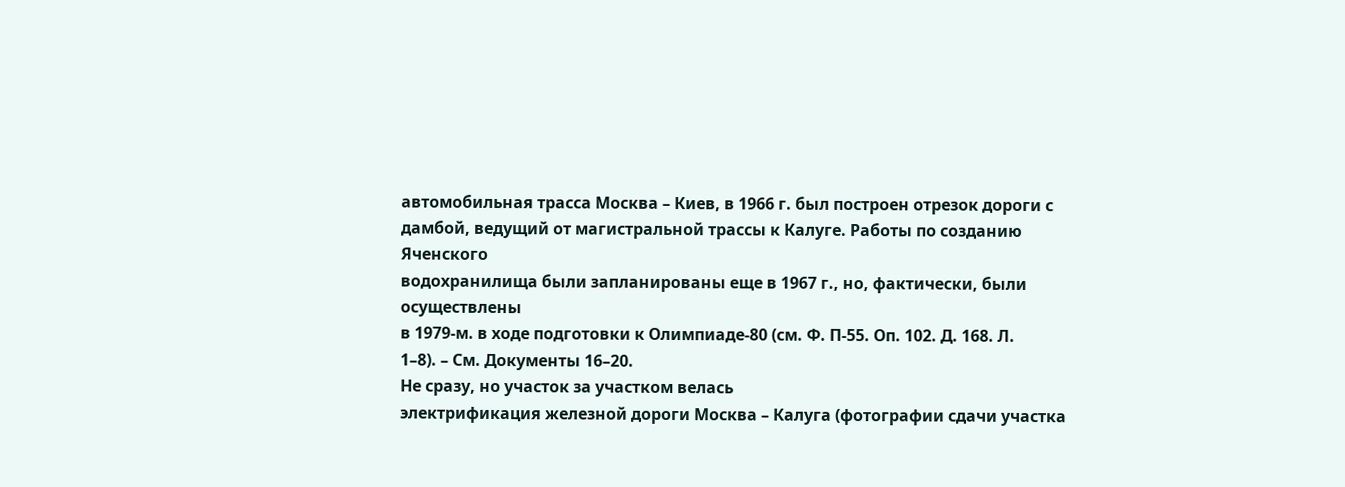автомобильная трасса Москва – Киев, в 1966 г. был построен отрезок дороги с
дамбой, ведущий от магистральной трассы к Калуге. Работы по созданию Яченского
водохранилища были запланированы еще в 1967 г., но, фактически, были осуществлены
в 1979-м. в ходе подготовки к Олимпиаде-80 (см. Ф. П-55. Оп. 102. Д. 168. Л.
1–8). – См. Документы 16–20.
Не сразу, но участок за участком велась
электрификация железной дороги Москва – Калуга (фотографии сдачи участка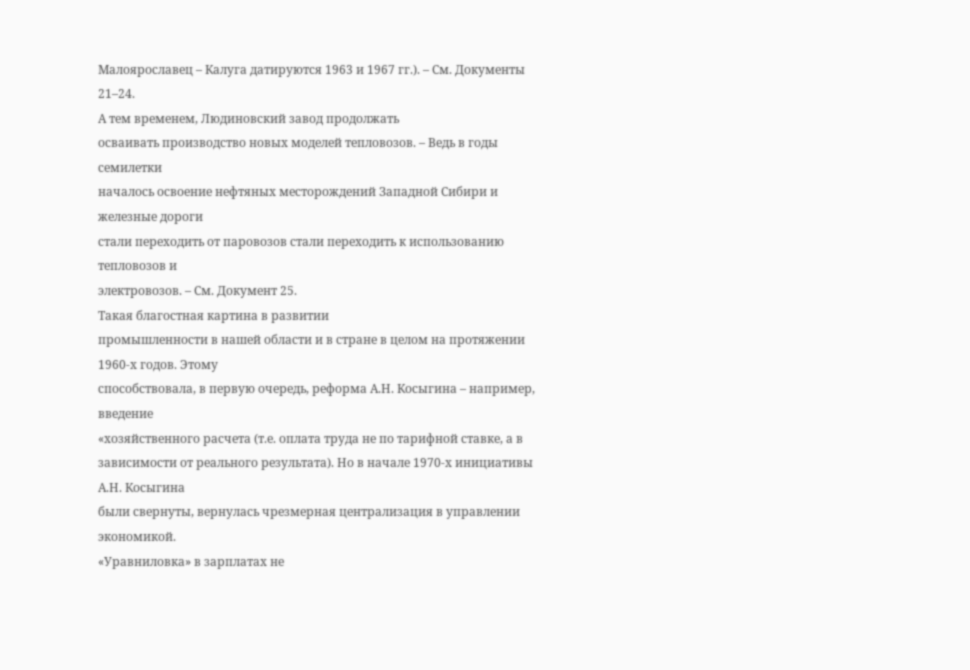Малоярославец – Калуга датируются 1963 и 1967 гг.). – См. Документы 21–24.
А тем временем, Людиновский завод продолжать
осваивать производство новых моделей тепловозов. – Ведь в годы семилетки
началось освоение нефтяных месторождений Западной Сибири и железные дороги
стали переходить от паровозов стали переходить к использованию тепловозов и
электровозов. – См. Документ 25.
Такая благостная картина в развитии
промышленности в нашей области и в стране в целом на протяжении 1960-х годов. Этому
способствовала, в первую очередь, реформа А.Н. Косыгина – например, введение
«хозяйственного расчета (т.е. оплата труда не по тарифной ставке, а в
зависимости от реального результата). Но в начале 1970-х инициативы А.Н. Косыгина
были свернуты, вернулась чрезмерная централизация в управлении экономикой.
«Уравниловка» в зарплатах не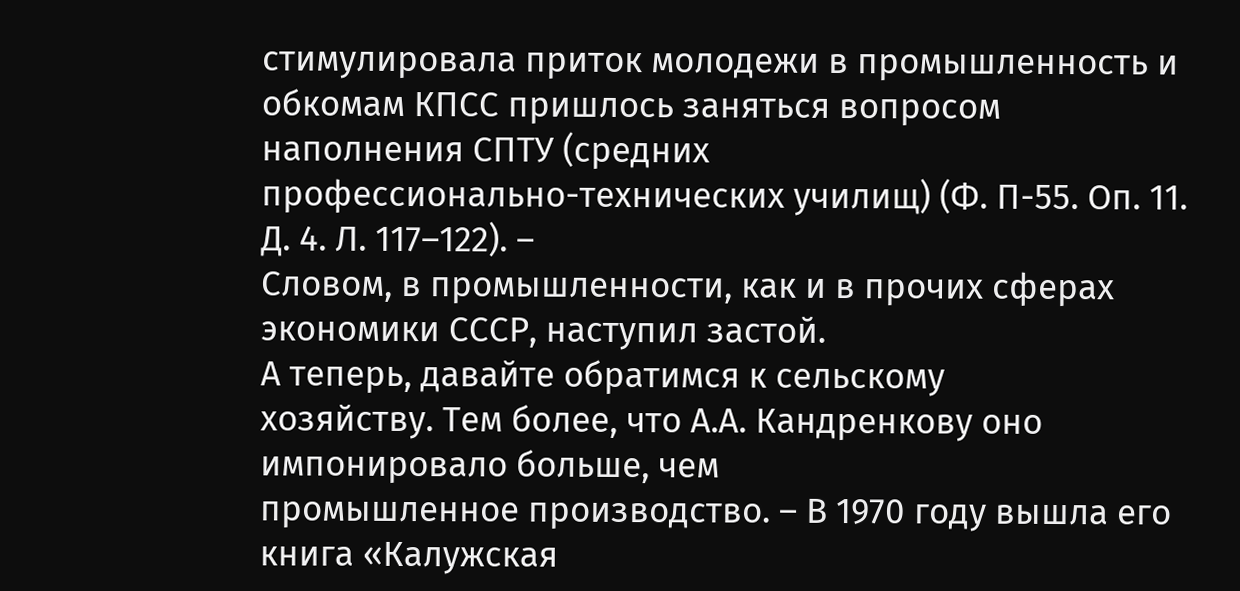стимулировала приток молодежи в промышленность и
обкомам КПСС пришлось заняться вопросом наполнения СПТУ (средних
профессионально-технических училищ) (Ф. П-55. Оп. 11. Д. 4. Л. 117–122). –
Словом, в промышленности, как и в прочих сферах экономики СССР, наступил застой.
А теперь, давайте обратимся к сельскому
хозяйству. Тем более, что А.А. Кандренкову оно импонировало больше, чем
промышленное производство. – В 1970 году вышла его книга «Калужская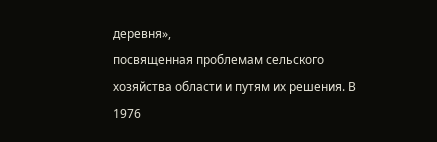деревня»,
посвященная проблемам сельского хозяйства области и путям их решения. В 1976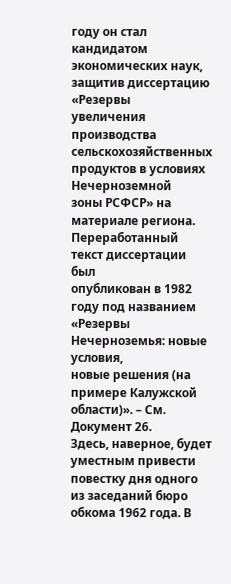году он стал кандидатом экономических наук, защитив диссертацию «Резервы
увеличения производства сельскохозяйственных продуктов в условиях Нечерноземной
зоны РСФСР» на материале региона. Переработанный текст диссертации был
опубликован в 1982 году под названием «Резервы Нечерноземья: новые условия,
новые решения (на примере Калужской области)». – См. Документ 26.
Здесь, наверное, будет уместным привести
повестку дня одного из заседаний бюро обкома 1962 года. В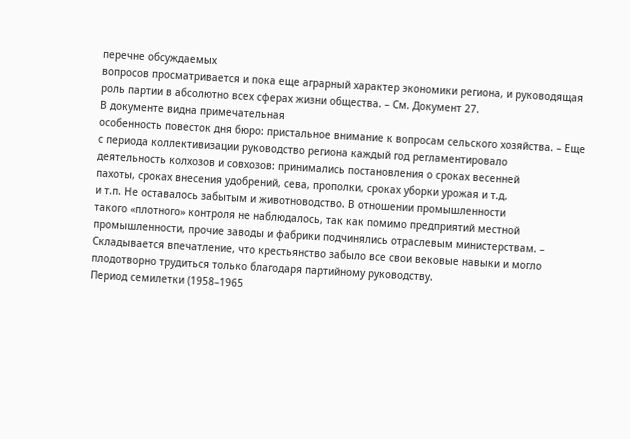перечне обсуждаемых
вопросов просматривается и пока еще аграрный характер экономики региона, и руководящая
роль партии в абсолютно всех сферах жизни общества. – См. Документ 27.
В документе видна примечательная
особенность повесток дня бюро: пристальное внимание к вопросам сельского хозяйства. – Еще
с периода коллективизации руководство региона каждый год регламентировало
деятельность колхозов и совхозов: принимались постановления о сроках весенней
пахоты, сроках внесения удобрений, сева, прополки, сроках уборки урожая и т.д.
и т.п. Не оставалось забытым и животноводство. В отношении промышленности
такого «плотного» контроля не наблюдалось, так как помимо предприятий местной
промышленности, прочие заводы и фабрики подчинялись отраслевым министерствам. –
Складывается впечатление, что крестьянство забыло все свои вековые навыки и могло
плодотворно трудиться только благодаря партийному руководству.
Период семилетки (1958–1965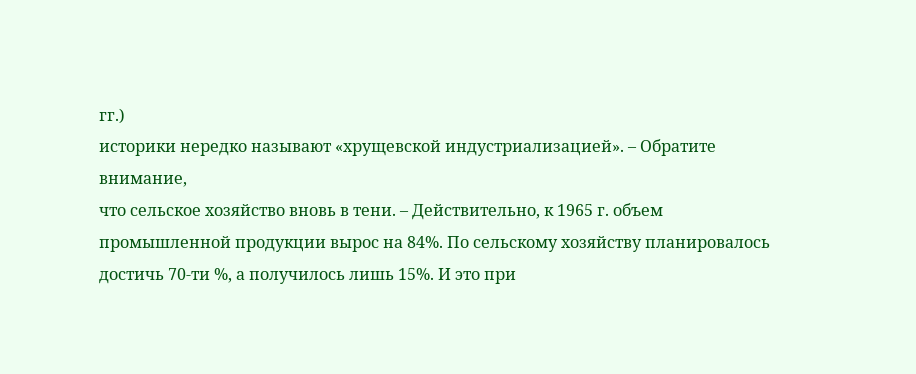гг.)
историки нередко называют «хрущевской индустриализацией». – Обратите внимание,
что сельское хозяйство вновь в тени. – Действительно, к 1965 г. объем
промышленной продукции вырос на 84%. По сельскому хозяйству планировалось
достичь 70-ти %, а получилось лишь 15%. И это при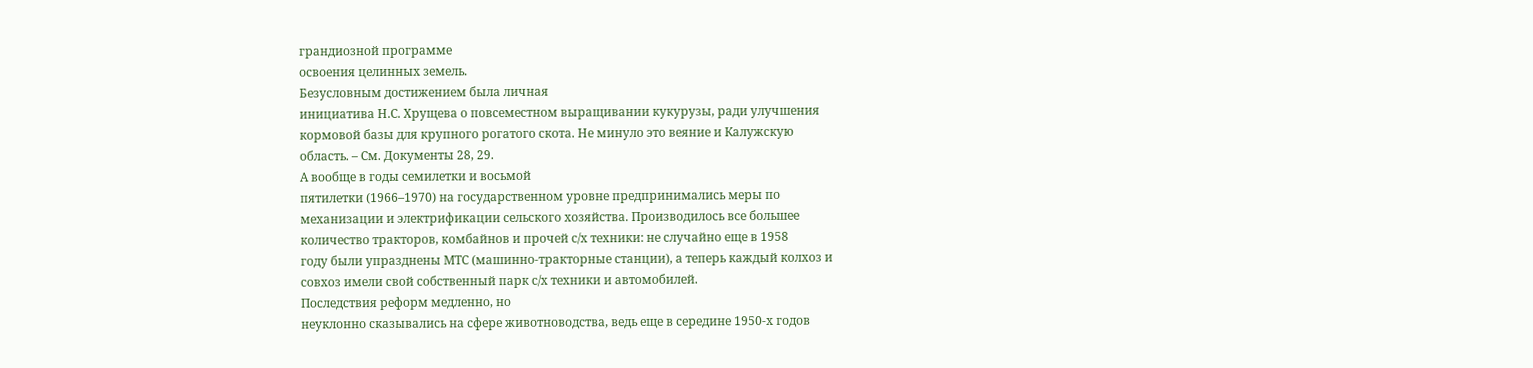грандиозной программе
освоения целинных земель.
Безусловным достижением была личная
инициатива Н.С. Хрущева о повсеместном выращивании кукурузы, ради улучшения
кормовой базы для крупного рогатого скота. Не минуло это веяние и Калужскую
область. – См. Документы 28, 29.
А вообще в годы семилетки и восьмой
пятилетки (1966–1970) на государственном уровне предпринимались меры по
механизации и электрификации сельского хозяйства. Производилось все большее
количество тракторов, комбайнов и прочей с/х техники: не случайно еще в 1958
году были упразднены МТС (машинно-тракторные станции), а теперь каждый колхоз и
совхоз имели свой собственный парк с/х техники и автомобилей.
Последствия реформ медленно, но
неуклонно сказывались на сфере животноводства, ведь еще в середине 1950-х годов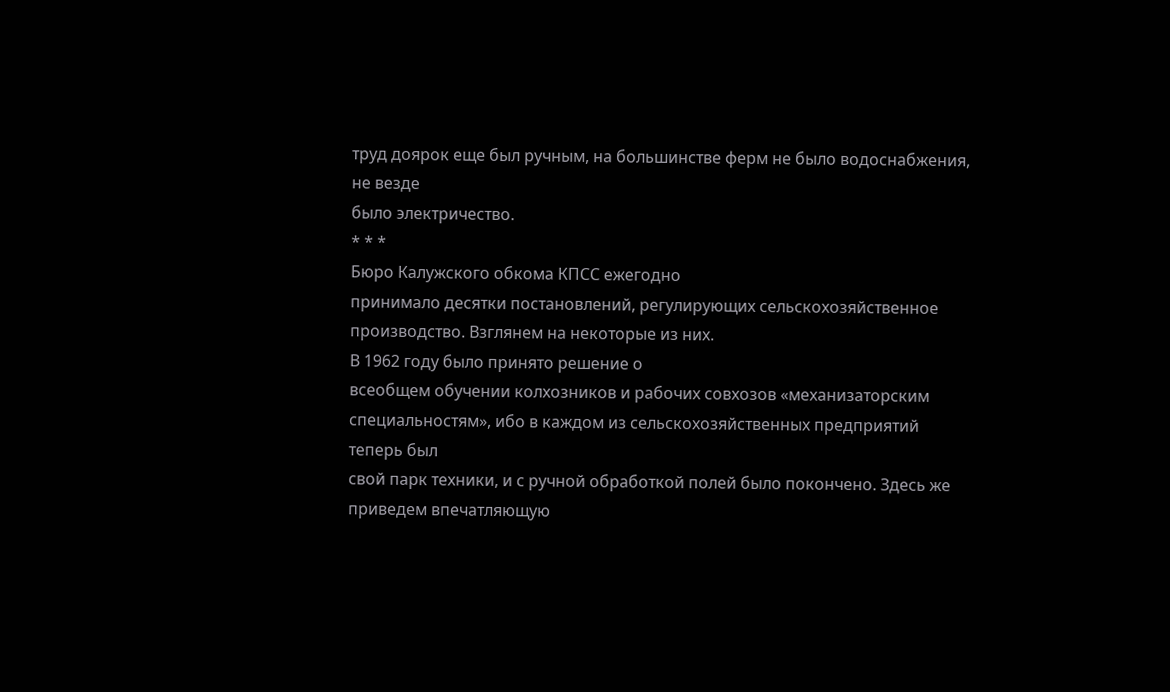труд доярок еще был ручным, на большинстве ферм не было водоснабжения, не везде
было электричество.
* * *
Бюро Калужского обкома КПСС ежегодно
принимало десятки постановлений, регулирующих сельскохозяйственное
производство. Взглянем на некоторые из них.
В 1962 году было принято решение о
всеобщем обучении колхозников и рабочих совхозов «механизаторским
специальностям», ибо в каждом из сельскохозяйственных предприятий теперь был
свой парк техники, и с ручной обработкой полей было покончено. Здесь же
приведем впечатляющую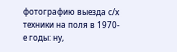фотографию выезда с/х техники на поля в 1970-е годы: ну,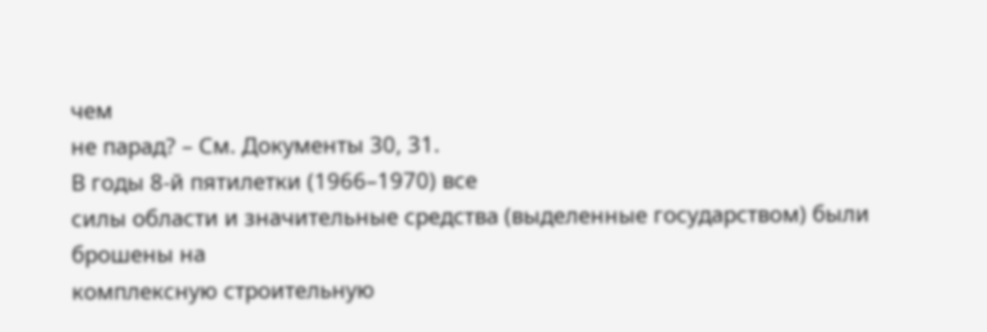чем
не парад? – См. Документы 30, 31.
В годы 8-й пятилетки (1966–1970) все
силы области и значительные средства (выделенные государством) были брошены на
комплексную строительную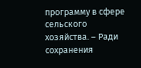программу в сфере сельского хозяйства. – Ради сохранения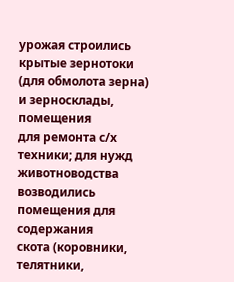урожая строились крытые зернотоки (для обмолота зерна) и зерносклады, помещения
для ремонта с/х техники; для нужд животноводства возводились помещения для содержания
скота (коровники, телятники,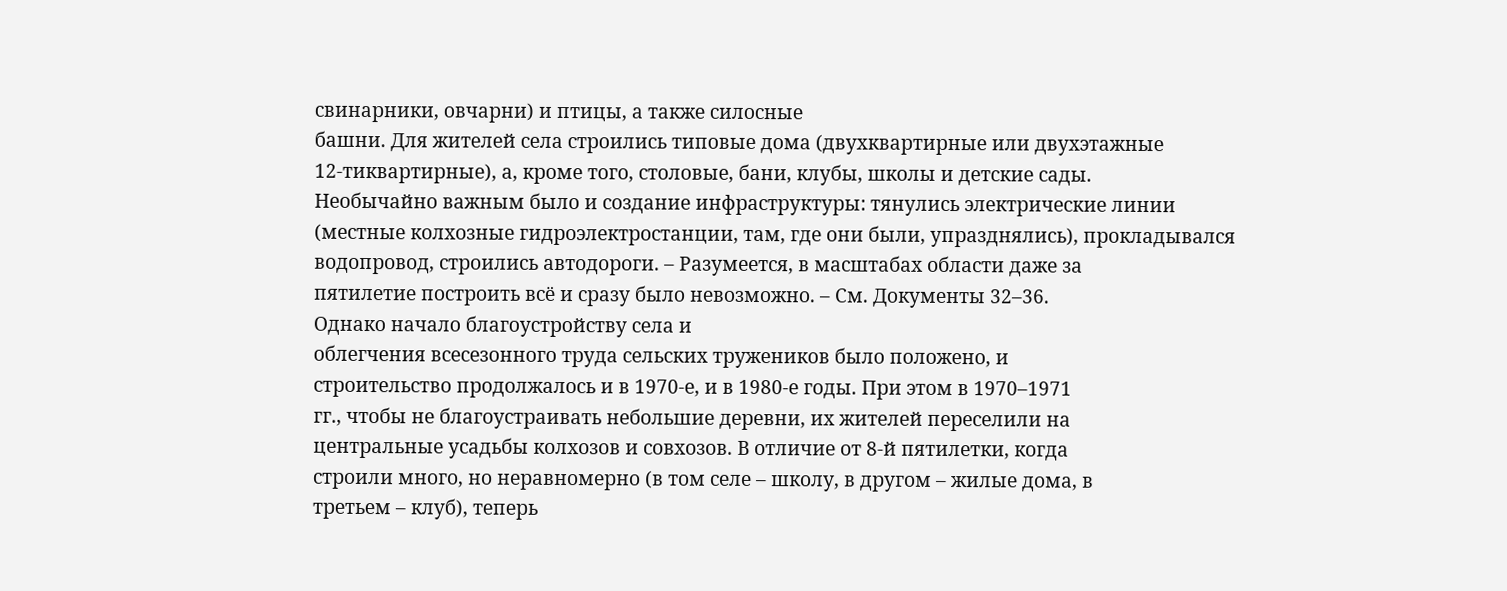свинарники, овчарни) и птицы, а также силосные
башни. Для жителей села строились типовые дома (двухквартирные или двухэтажные
12-тиквартирные), а, кроме того, столовые, бани, клубы, школы и детские сады.
Необычайно важным было и создание инфраструктуры: тянулись электрические линии
(местные колхозные гидроэлектростанции, там, где они были, упразднялись), прокладывался
водопровод, строились автодороги. – Разумеется, в масштабах области даже за
пятилетие построить всё и сразу было невозможно. – См. Документы 32–36.
Однако начало благоустройству села и
облегчения всесезонного труда сельских тружеников было положено, и
строительство продолжалось и в 1970-е, и в 1980-е годы. При этом в 1970–1971
гг., чтобы не благоустраивать небольшие деревни, их жителей переселили на
центральные усадьбы колхозов и совхозов. В отличие от 8-й пятилетки, когда
строили много, но неравномерно (в том селе – школу, в другом – жилые дома, в
третьем – клуб), теперь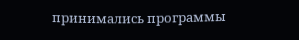принимались программы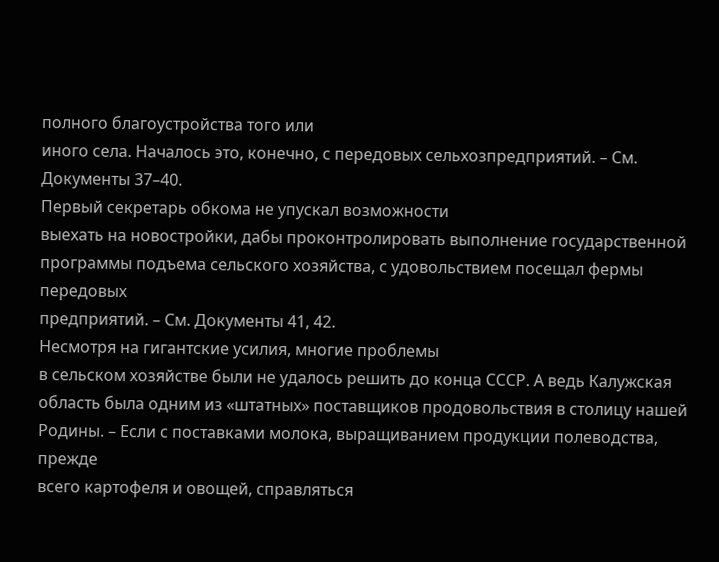полного благоустройства того или
иного села. Началось это, конечно, с передовых сельхозпредприятий. – См.
Документы 37–40.
Первый секретарь обкома не упускал возможности
выехать на новостройки, дабы проконтролировать выполнение государственной
программы подъема сельского хозяйства, с удовольствием посещал фермы передовых
предприятий. – См. Документы 41, 42.
Несмотря на гигантские усилия, многие проблемы
в сельском хозяйстве были не удалось решить до конца СССР. А ведь Калужская
область была одним из «штатных» поставщиков продовольствия в столицу нашей
Родины. – Если с поставками молока, выращиванием продукции полеводства, прежде
всего картофеля и овощей, справляться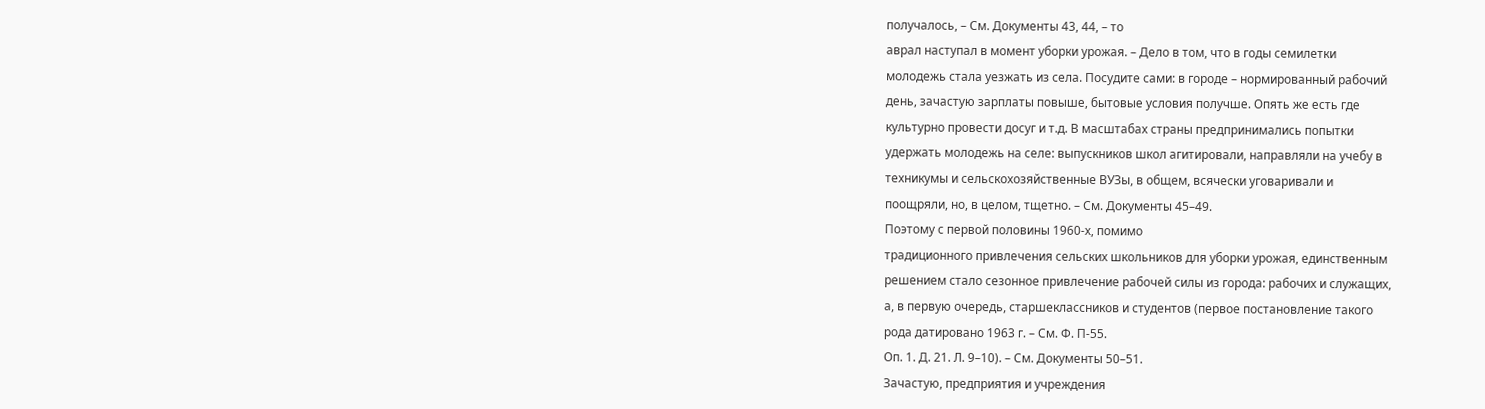получалось, – См. Документы 43, 44, – то
аврал наступал в момент уборки урожая. – Дело в том, что в годы семилетки
молодежь стала уезжать из села. Посудите сами: в городе – нормированный рабочий
день, зачастую зарплаты повыше, бытовые условия получше. Опять же есть где
культурно провести досуг и т.д. В масштабах страны предпринимались попытки
удержать молодежь на селе: выпускников школ агитировали, направляли на учебу в
техникумы и сельскохозяйственные ВУЗы, в общем, всячески уговаривали и
поощряли, но, в целом, тщетно. – См. Документы 45–49.
Поэтому с первой половины 1960-х, помимо
традиционного привлечения сельских школьников для уборки урожая, единственным
решением стало сезонное привлечение рабочей силы из города: рабочих и служащих,
а, в первую очередь, старшеклассников и студентов (первое постановление такого
рода датировано 1963 г. – См. Ф. П-55.
Оп. 1. Д. 21. Л. 9–10). – См. Документы 50–51.
Зачастую, предприятия и учреждения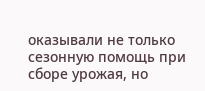оказывали не только сезонную помощь при сборе урожая, но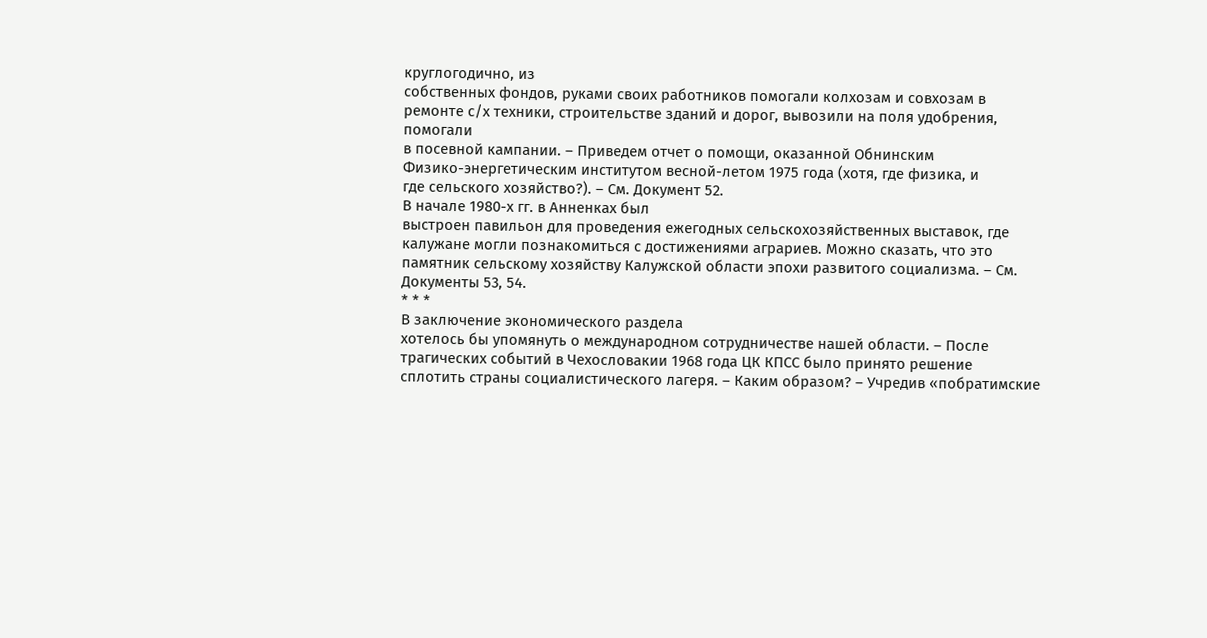круглогодично, из
собственных фондов, руками своих работников помогали колхозам и совхозам в
ремонте с/х техники, строительстве зданий и дорог, вывозили на поля удобрения, помогали
в посевной кампании. – Приведем отчет о помощи, оказанной Обнинским
Физико-энергетическим институтом весной-летом 1975 года (хотя, где физика, и
где сельского хозяйство?). – См. Документ 52.
В начале 1980-х гг. в Анненках был
выстроен павильон для проведения ежегодных сельскохозяйственных выставок, где
калужане могли познакомиться с достижениями аграриев. Можно сказать, что это
памятник сельскому хозяйству Калужской области эпохи развитого социализма. – См.
Документы 53, 54.
* * *
В заключение экономического раздела
хотелось бы упомянуть о международном сотрудничестве нашей области. – После
трагических событий в Чехословакии 1968 года ЦК КПСС было принято решение
сплотить страны социалистического лагеря. – Каким образом? – Учредив «побратимские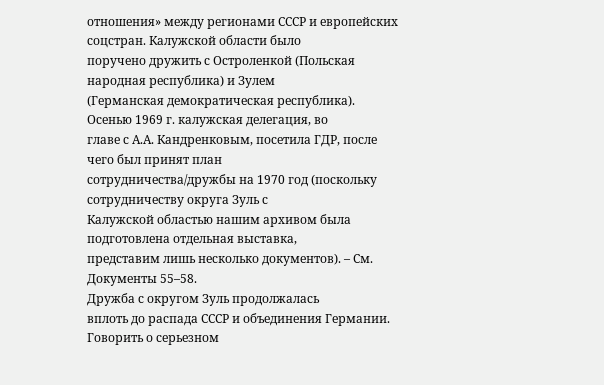отношения» между регионами СССР и европейских соцстран. Калужской области было
поручено дружить с Остроленкой (Польская народная республика) и Зулем
(Германская демократическая республика).
Осенью 1969 г. калужская делегация, во
главе с А.А. Кандренковым, посетила ГДР, после чего был принят план
сотрудничества/дружбы на 1970 год (поскольку сотрудничеству округа Зуль с
Калужской областью нашим архивом была подготовлена отдельная выставка,
представим лишь несколько документов). – См. Документы 55–58.
Дружба с округом Зуль продолжалась
вплоть до распада СССР и объединения Германии. Говорить о серьезном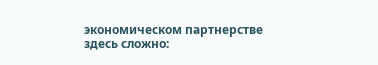экономическом партнерстве здесь сложно: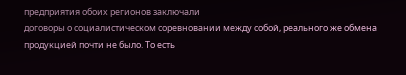предприятия обоих регионов заключали
договоры о социалистическом соревновании между собой, реального же обмена
продукцией почти не было. То есть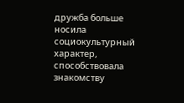дружба больше носила социокультурный
характер, способствовала знакомству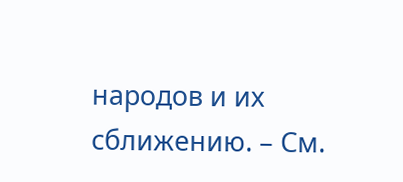народов и их сближению. – См.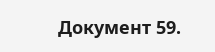Документ 59.